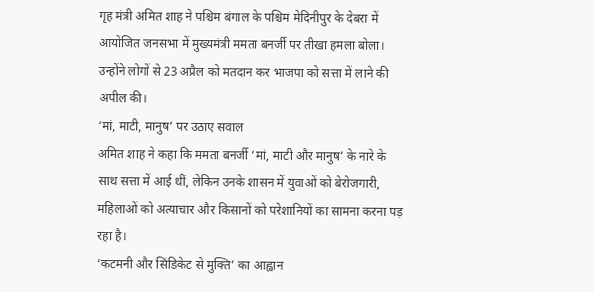गृह मंत्री अमित शाह ने पश्चिम बंगाल के पश्चिम मेदिनीपुर के देबरा में आयोजित जनसभा में मुख्यमंत्री ममता बनर्जी पर तीखा हमला बोला। उन्होंने लोगों से 23 अप्रैल को मतदान कर भाजपा को सत्ता में लाने की अपील की।
‘मां, माटी, मानुष’ पर उठाए सवाल
अमित शाह ने कहा कि ममता बनर्जी ‘मां, माटी और मानुष’ के नारे के साथ सत्ता में आई थीं, लेकिन उनके शासन में युवाओं को बेरोजगारी, महिलाओं को अत्याचार और किसानों को परेशानियों का सामना करना पड़ रहा है।
‘कटमनी और सिंडिकेट से मुक्ति’ का आह्वान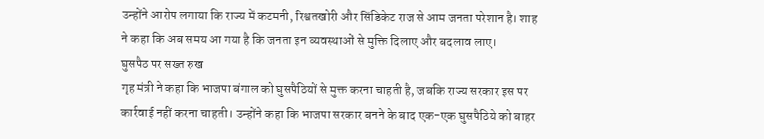उन्होंने आरोप लगाया कि राज्य में कटमनी, रिश्वतखोरी और सिंडिकेट राज से आम जनता परेशान है। शाह ने कहा कि अब समय आ गया है कि जनता इन व्यवस्थाओं से मुक्ति दिलाए और बदलाव लाए।
घुसपैठ पर सख्त रुख
गृह मंत्री ने कहा कि भाजपा बंगाल को घुसपैठियों से मुक्त करना चाहती है, जबकि राज्य सरकार इस पर कार्रवाई नहीं करना चाहती। उन्होंने कहा कि भाजपा सरकार बनने के बाद एक-एक घुसपैठिये को बाहर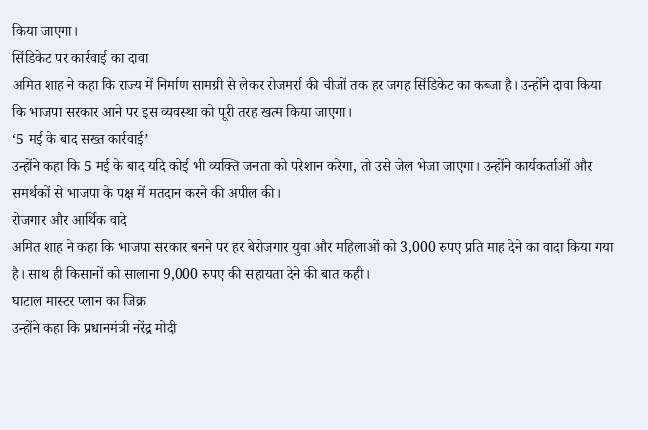किया जाएगा।
सिंडिकेट पर कार्रवाई का दावा
अमित शाह ने कहा कि राज्य में निर्माण सामग्री से लेकर रोजमर्रा की चीजों तक हर जगह सिंडिकेट का कब्जा है। उन्होंने दावा किया कि भाजपा सरकार आने पर इस व्यवस्था को पूरी तरह खत्म किया जाएगा।
‘5 मई के बाद सख्त कार्रवाई’
उन्होंने कहा कि 5 मई के बाद यदि कोई भी व्यक्ति जनता को परेशान करेगा, तो उसे जेल भेजा जाएगा। उन्होंने कार्यकर्ताओं और समर्थकों से भाजपा के पक्ष में मतदान करने की अपील की।
रोजगार और आर्थिक वादे
अमित शाह ने कहा कि भाजपा सरकार बनने पर हर बेरोजगार युवा और महिलाओं को 3,000 रुपए प्रति माह देने का वादा किया गया है। साथ ही किसानों को सालाना 9,000 रुपए की सहायता देने की बात कही।
घाटाल मास्टर प्लान का जिक्र
उन्होंने कहा कि प्रधानमंत्री नरेंद्र मोदी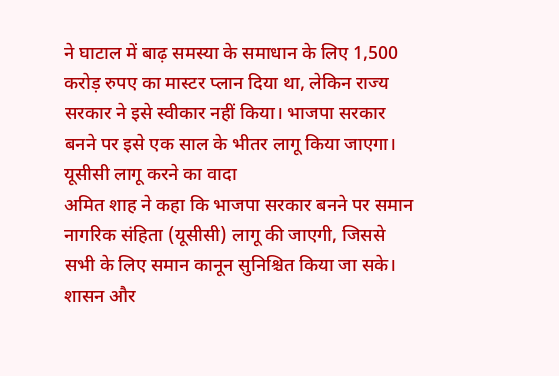ने घाटाल में बाढ़ समस्या के समाधान के लिए 1,500 करोड़ रुपए का मास्टर प्लान दिया था, लेकिन राज्य सरकार ने इसे स्वीकार नहीं किया। भाजपा सरकार बनने पर इसे एक साल के भीतर लागू किया जाएगा।
यूसीसी लागू करने का वादा
अमित शाह ने कहा कि भाजपा सरकार बनने पर समान नागरिक संहिता (यूसीसी) लागू की जाएगी, जिससे सभी के लिए समान कानून सुनिश्चित किया जा सके।
शासन और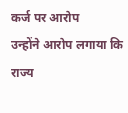कर्ज पर आरोप
उन्होंने आरोप लगाया कि राज्य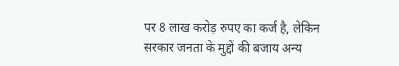पर 8 लाख करोड़ रुपए का कर्ज है, लेकिन सरकार जनता के मुद्दों की बजाय अन्य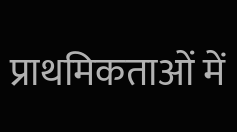प्राथमिकताओं में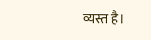व्यस्त है।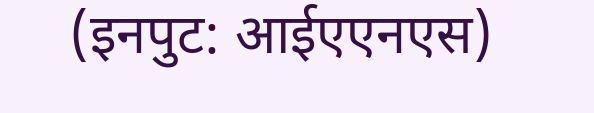(इनपुट: आईएएनएस)